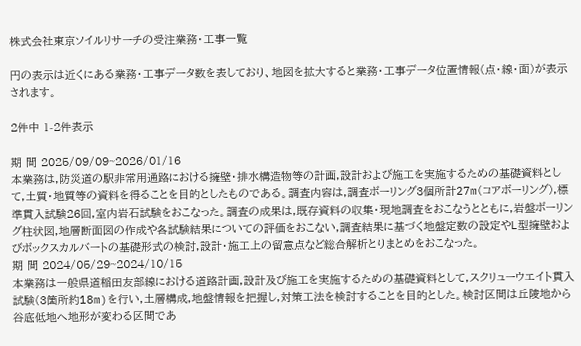株式会社東京ソイルリサーチの受注業務・工事一覧

円の表示は近くにある業務・工事データ数を表しており、地図を拡大すると業務・工事データ位置情報(点・線・面)が表示されます。

2件中 1-2件表示

期 間 2025/09/09~2026/01/16
本業務は,防災道の駅非常用通路における擁壁・排水構造物等の計画,設計および施工を実施するための基礎資料として,土質・地質等の資料を得ることを目的としたものである。調査内容は,調査ボーリング3個所計27m(コアボーリング),標準貫入試験26回,室内岩石試験をおこなった。調査の成果は,既存資料の収集・現地調査をおこなうとともに,岩盤ボーリング柱状図,地層断面図の作成や各試験結果についての評価をおこない,調査結果に基づく地盤定数の設定やL型擁壁およびボックスカルバートの基礎形式の検討,設計・施工上の留意点など総合解析とりまとめをおこなった。
期 間 2024/05/29~2024/10/15
本業務は一般県道稲田友部線における道路計画,設計及び施工を実施するための基礎資料として,スクリューウエイト貫入試験(3箇所約18m)を行い,土層構成,地盤情報を把握し,対策工法を検討することを目的とした。検討区間は丘陵地から谷底低地へ地形が変わる区間であ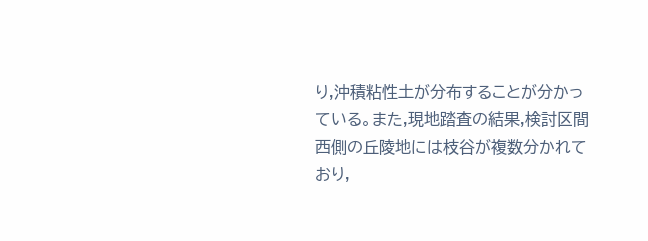り,沖積粘性土が分布することが分かっている。また,現地踏査の結果,検討区間西側の丘陵地には枝谷が複数分かれており,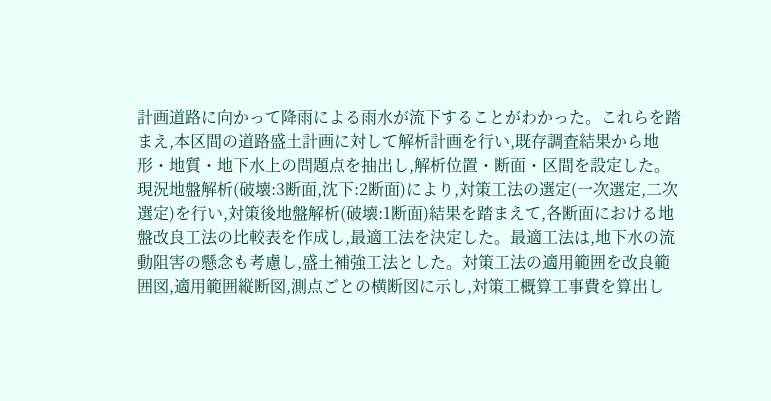計画道路に向かって降雨による雨水が流下することがわかった。これらを踏まえ,本区間の道路盛土計画に対して解析計画を行い,既存調査結果から地形・地質・地下水上の問題点を抽出し,解析位置・断面・区間を設定した。現況地盤解析(破壊:3断面,沈下:2断面)により,対策工法の選定(一次選定,二次選定)を行い,対策後地盤解析(破壊:1断面)結果を踏まえて,各断面における地盤改良工法の比較表を作成し,最適工法を決定した。最適工法は,地下水の流動阻害の懸念も考慮し,盛土補強工法とした。対策工法の適用範囲を改良範囲図,適用範囲縦断図,測点ごとの横断図に示し,対策工概算工事費を算出し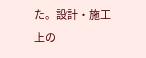た。設計・施工上の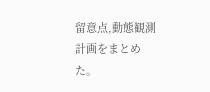留意点,動態観測計画をまとめた。